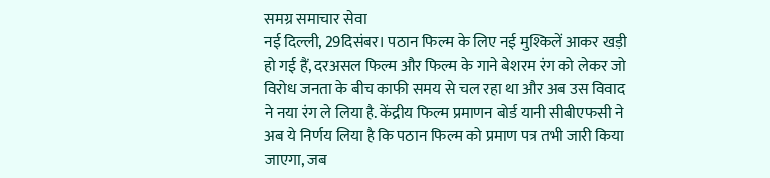समग्र समाचार सेवा
नई दिल्ली, 29दिसंबर। पठान फिल्म के लिए नई मुश्किलें आकर खड़ी हो गई हैं, दरअसल फिल्म और फिल्म के गाने बेशरम रंग को लेकर जो विरोध जनता के बीच काफी समय से चल रहा था और अब उस विवाद ने नया रंग ले लिया है. केंद्रीय फिल्म प्रमाणन बोर्ड यानी सीबीएफसी ने अब ये निर्णय लिया है कि पठान फिल्म को प्रमाण पत्र तभी जारी किया जाएगा, जब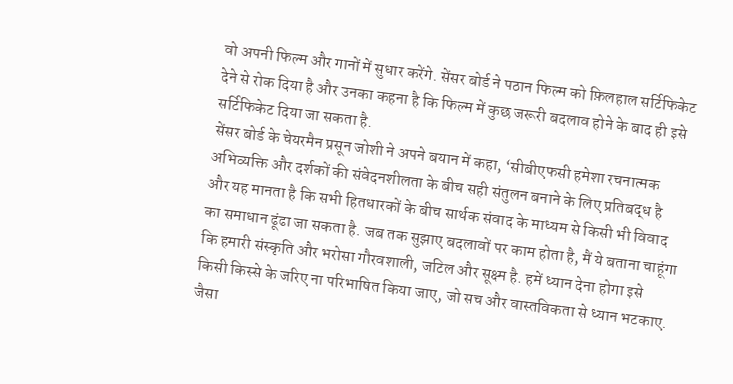वो अपनी फिल्म और गानों में सुधार करेंगे. सेंसर बोर्ड ने पठान फिल्म को फ़िलहाल सर्टिफिकेट देने से रोक दिया है और उनका कहना है कि फिल्म में कुछ जरूरी बदलाव होने के बाद ही इसे सर्टिफिकेट दिया जा सकता है.
सेंसर बोर्ड के चेयरमैन प्रसून जोशी ने अपने बयान में कहा, ‘सीबीएफसी हमेशा रचनात्मक अभिव्यक्ति और दर्शकों की संवेदनशीलता के बीच सही संतुलन बनाने के लिए प्रतिबद्ध है और यह मानता है कि सभी हितधारकों के बीच सार्थक संवाद के माध्यम से किसी भी विवाद का समाधान ढूंढा जा सकता है. जब तक सुझाए बदलावों पर काम होता है, मैं ये बताना चाहूंगा कि हमारी संस्कृति और भरोसा गौरवशाली, जटिल और सूक्ष्म है. हमें ध्यान देना होगा इसे किसी किस्से के जरिए ना परिभाषित किया जाए, जो सच और वास्तविकता से ध्यान भटकाए. जैसा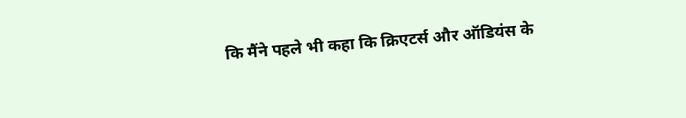कि मैंने पहले भी कहा कि क्रिएटर्स और ऑडियंस के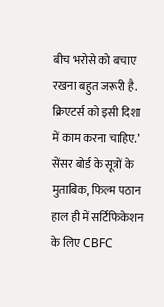बीच भरोसे को बचाए रखना बहुत जरूरी है. क्रिएटर्स को इसी दिशा में काम करना चाहिए.’
सेंसर बोर्ड के सूत्रों के मुताबिक, फिल्म पठान हाल ही में सर्टिफिकेशन के लिए CBFC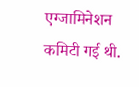एग्जामिनेशन कमिटी गई थी.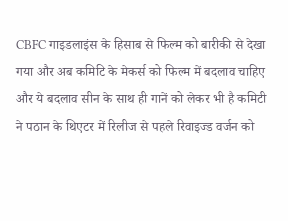CBFC गाइडलाइंस के हिसाब से फिल्म को बारीकी से देखा गया और अब कमिटि के मेकर्स को फिल्म में बदलाव चाहिए और ये बदलाव सीन के साथ ही गानें को लेकर भी है कमिटी ने पठान के थिएटर में रिलीज से पहले रिवाइज्ड वर्जन को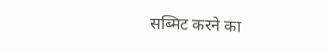सब्मिट करने का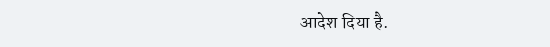आदेश दिया है.